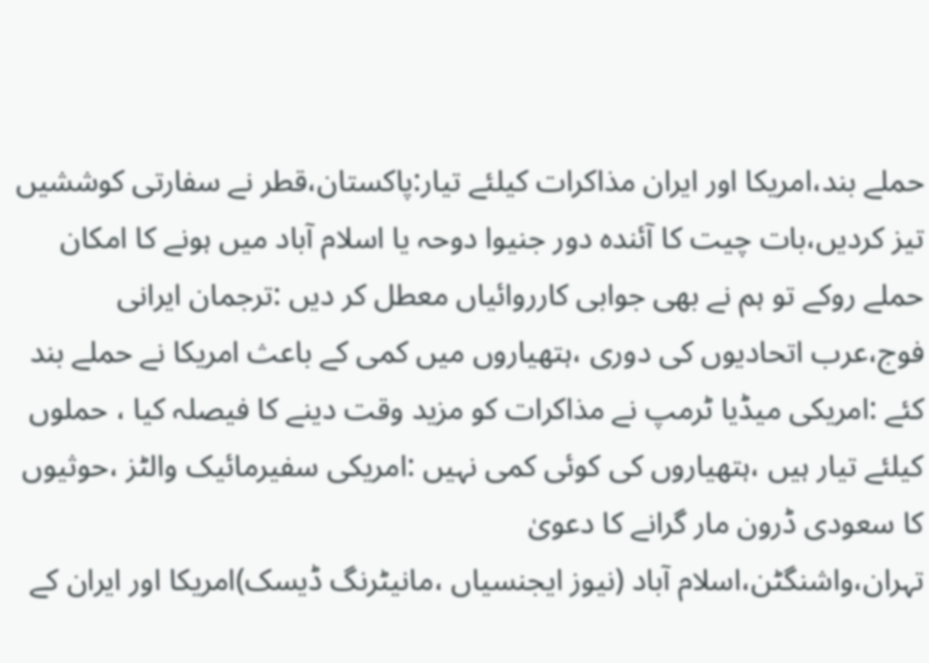حملے بند،امریکا اور ایران مذاکرات کیلئے تیار:پاکستان،قطر نے سفارتی کوششیں تیز کردیں،بات چیت کا آئندہ دور جنیوا دوحہ یا اسلام آباد میں ہونے کا امکان
حملے روکے تو ہم نے بھی جوابی کارروائیاں معطل کر دیں :ترجمان ایرانی فوج،عرب اتحادیوں کی دوری ،ہتھیاروں میں کمی کے باعث امریکا نے حملے بند کئے :امریکی میڈیا ٹرمپ نے مذاکرات کو مزید وقت دینے کا فیصلہ کیا ، حملوں کیلئے تیار ہیں ،ہتھیاروں کی کوئی کمی نہیں :امریکی سفیرمائیک والٹز ،حوثیوں کا سعودی ڈرون مار گرانے کا دعویٰ
تہران،واشنگٹن،اسلام آباد (نیوز ایجنسیاں ،مانیٹرنگ ڈیسک)امریکا اور ایران کے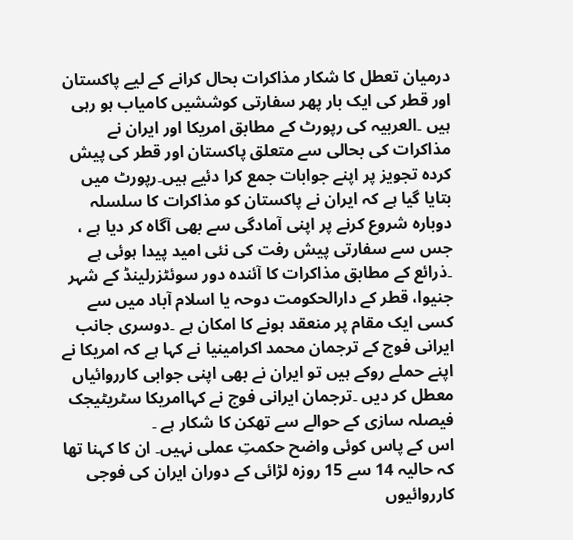درمیان تعطل کا شکار مذاکرات بحال کرانے کے لیے پاکستان اور قطر کی ایک بار پھر سفارتی کوششیں کامیاب ہو رہی ہیں ۔العربیہ کی رپورٹ کے مطابق امریکا اور ایران نے مذاکرات کی بحالی سے متعلق پاکستان اور قطر کی پیش کردہ تجویز پر اپنے جوابات جمع کرا دئیے ہیں۔رپورٹ میں بتایا گیا ہے کہ ایران نے پاکستان کو مذاکرات کا سلسلہ دوبارہ شروع کرنے پر اپنی آمادگی سے بھی آگاہ کر دیا ہے ، جس سے سفارتی پیش رفت کی نئی امید پیدا ہوئی ہے ۔ذرائع کے مطابق مذاکرات کا آئندہ دور سوئٹزرلینڈ کے شہر جنیوا، قطر کے دارالحکومت دوحہ یا اسلام آباد میں سے کسی ایک مقام پر منعقد ہونے کا امکان ہے ۔دوسری جانب ایرانی فوج کے ترجمان محمد اکرامینیا نے کہا ہے کہ امریکا نے اپنے حملے روکے ہیں تو ایران نے بھی اپنی جوابی کارروائیاں معطل کر دیں ۔ترجمان ایرانی فوج نے کہاامریکا سٹریٹیجک فیصلہ سازی کے حوالے سے تھکن کا شکار ہے ۔
اس کے پاس کوئی واضح حکمتِ عملی نہیں۔ ان کا کہنا تھا کہ حالیہ 14 سے 15 روزہ لڑائی کے دوران ایران کی فوجی کارروائیوں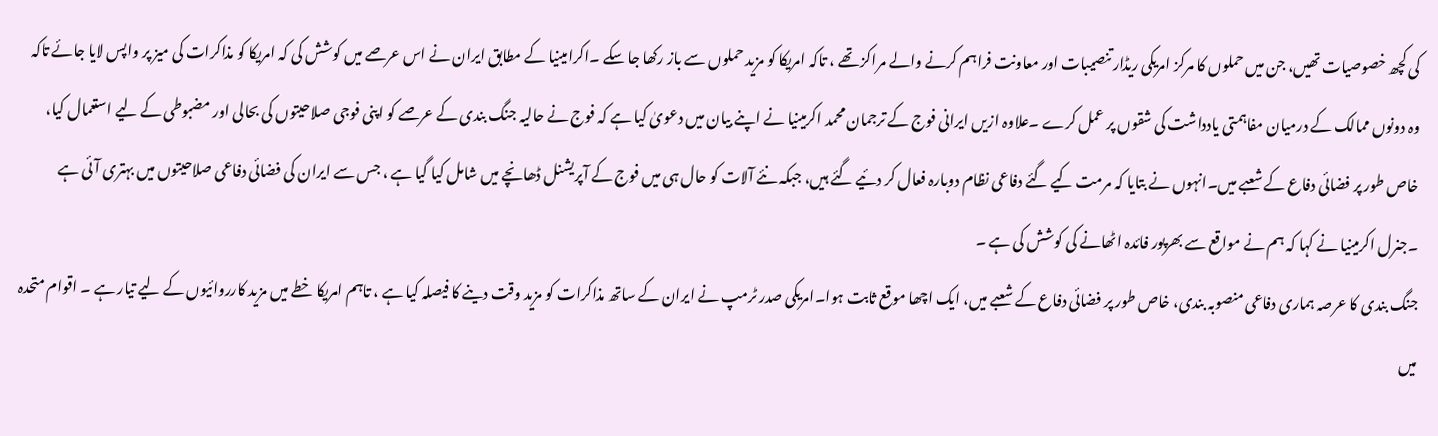کی کچھ خصوصیات تھیں، جن میں حملوں کا مرکز امریکی ریڈار تنصیبات اور معاونت فراہم کرنے والے مراکز تھے ، تاکہ امریکا کو مزید حملوں سے باز رکھا جا سکے ۔اکرامینیا کے مطابق ایران نے اس عرصے میں کوشش کی کہ امریکا کو مذاکرات کی میز پر واپس لایا جائے تاکہ وہ دونوں ممالک کے درمیان مفاہمتی یادداشت کی شقوں پر عمل کرے ۔علاوہ ازیں ایرانی فوج کے ترجمان محمد اکرمینیا نے اپنے بیان میں دعویٰ کیا ہے کہ فوج نے حالیہ جنگ بندی کے عرصے کو اپنی فوجی صلاحیتوں کی بحالی اور مضبوطی کے لیے استعمال کیا، خاص طور پر فضائی دفاع کے شعبے میں۔انہوں نے بتایا کہ مرمت کیے گئے دفاعی نظام دوبارہ فعال کر دئیے گئے ہیں، جبکہ نئے آلات کو حال ہی میں فوج کے آپریشنل ڈھانچے میں شامل کیا گیا ہے ، جس سے ایران کی فضائی دفاعی صلاحیتوں میں بہتری آئی ہے ۔جنرل اکرمینیا نے کہا کہ ہم نے مواقع سے بھرپور فائدہ اٹھانے کی کوشش کی ہے ۔
جنگ بندی کا عرصہ ہماری دفاعی منصوبہ بندی، خاص طور پر فضائی دفاع کے شعبے میں، ایک اچھا موقع ثابت ہوا۔امریکی صدر ٹرمپ نے ایران کے ساتھ مذاکرات کو مزید وقت دینے کا فیصلہ کیا ہے ، تاہم امریکا خطے میں مزید کارروائیوں کے لیے تیار ہے ۔ اقوام متحدہ میں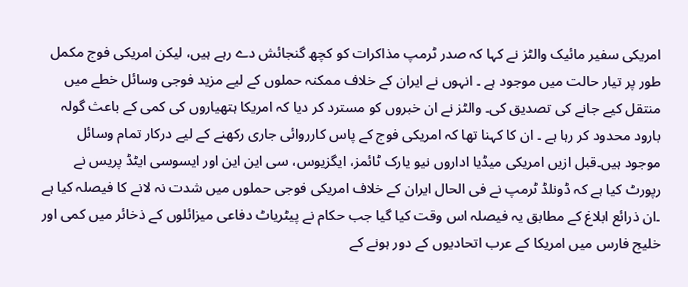امریکی سفیر مائیک والٹز نے کہا کہ صدر ٹرمپ مذاکرات کو کچھ گنجائش دے رہے ہیں، لیکن امریکی فوج مکمل طور پر تیار حالت میں موجود ہے ۔ انہوں نے ایران کے خلاف ممکنہ حملوں کے لیے مزید فوجی وسائل خطے میں منتقل کیے جانے کی تصدیق کی۔ والٹز نے ان خبروں کو مسترد کر دیا کہ امریکا ہتھیاروں کی کمی کے باعث گولہ بارود محدود کر رہا ہے ۔ ان کا کہنا تھا کہ امریکی فوج کے پاس کارروائی جاری رکھنے کے لیے درکار تمام وسائل موجود ہیں۔قبل ازیں امریکی میڈیا اداروں نیو یارک ٹائمز، ایگزیوس، سی این این اور ایسوسی ایٹڈ پریس نے رپورٹ کیا ہے کہ ڈونلڈ ٹرمپ نے فی الحال ایران کے خلاف امریکی فوجی حملوں میں شدت نہ لانے کا فیصلہ کیا ہے ۔ان ذرائع ابلاغ کے مطابق یہ فیصلہ اس وقت کیا گیا جب حکام نے پیٹریاٹ دفاعی میزائلوں کے ذخائر میں کمی اور خلیج فارس میں امریکا کے عرب اتحادیوں کے دور ہونے کے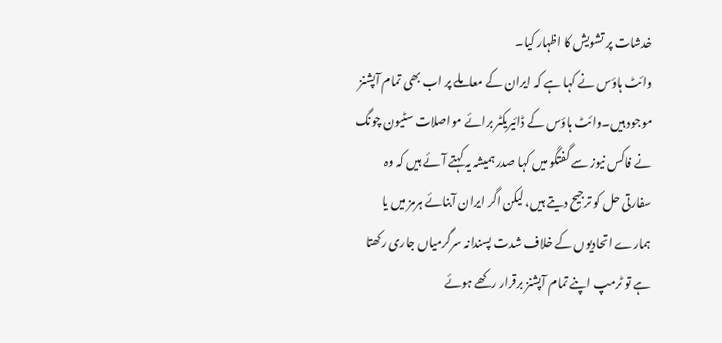خدشات پر تشویش کا اظہار کیا۔
وائٹ ہاؤس نے کہا ہے کہ ایران کے معاملے پر اب بھی تمام آپشنز موجود ہیں۔وائٹ ہاؤس کے ڈائیریکٹر برائے مواصلات سٹیون چونگ نے فاکس نیوز سے گفتگو میں کہا صدر ہمیشہ یہ کہتے آئے ہیں کہ وہ سفارتی حل کو ترجیح دیتے ہیں، لیکن اگر ایران آبنائے ہرمز میں یا ہمارے اتحادیوں کے خلاف شدت پسندانہ سرگرمیاں جاری رکھتا ہے تو ٹرمپ اپنے تمام آپشنز برقرار رکھے ہوئے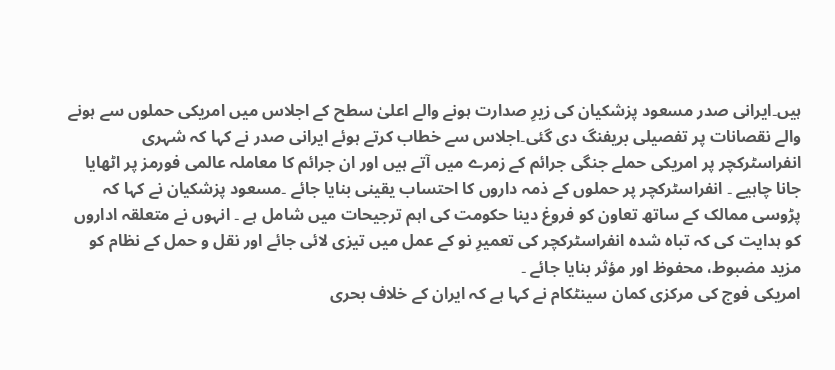ہیں۔ایرانی صدر مسعود پزشکیان کی زیرِ صدارت ہونے والے اعلیٰ سطح کے اجلاس میں امریکی حملوں سے ہونے والے نقصانات پر تفصیلی بریفنگ دی گئی۔اجلاس سے خطاب کرتے ہوئے ایرانی صدر نے کہا کہ شہری انفراسٹرکچر پر امریکی حملے جنگی جرائم کے زمرے میں آتے ہیں اور ان جرائم کا معاملہ عالمی فورمز پر اٹھایا جانا چاہیے ۔ انفراسٹرکچر پر حملوں کے ذمہ داروں کا احتساب یقینی بنایا جائے ۔مسعود پزشکیان نے کہا کہ پڑوسی ممالک کے ساتھ تعاون کو فروغ دینا حکومت کی اہم ترجیحات میں شامل ہے ۔ انہوں نے متعلقہ اداروں کو ہدایت کی کہ تباہ شدہ انفراسٹرکچر کی تعمیرِ نو کے عمل میں تیزی لائی جائے اور نقل و حمل کے نظام کو مزید مضبوط، محفوظ اور مؤثر بنایا جائے ۔
امریکی فوج کی مرکزی کمان سینٹکام نے کہا ہے کہ ایران کے خلاف بحری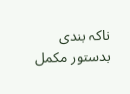ناکہ بندی بدستور مکمل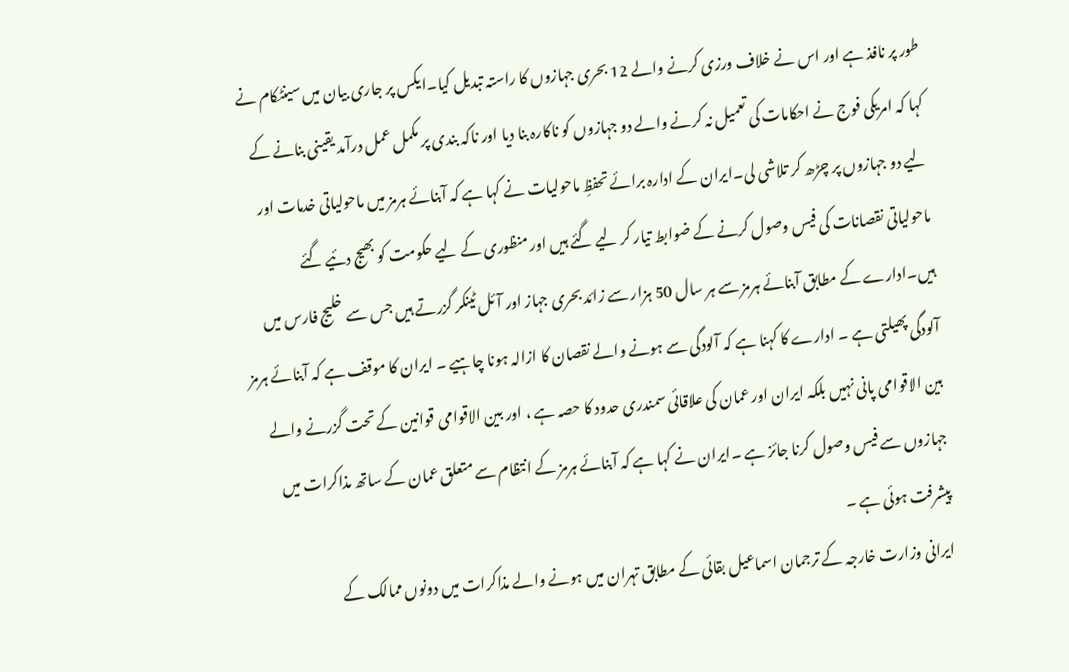طور پر نافذ ہے اور اس نے خلاف ورزی کرنے والے 12 بحری جہازوں کا راستہ تبدیل کیا۔ایکس پر جاری بیان میں سینٹکام نے کہا کہ امریکی فوج نے احکامات کی تعمیل نہ کرنے والے دو جہازوں کو ناکارہ بنا دیا اور ناکہ بندی پر مکمل عمل درآمد یقینی بنانے کے لیے دو جہازوں پر چڑھ کر تلاشی لی۔ایران کے ادارہ برائے تحفظِ ماحولیات نے کہا ہے کہ آبنائے ہرمز میں ماحولیاتی خدمات اور ماحولیاتی نقصانات کی فیس وصول کرنے کے ضوابط تیار کر لیے گئے ہیں اور منظوری کے لیے حکومت کو بھیج دئیے گئے ہیں۔ادارے کے مطابق آبنائے ہرمز سے ہر سال 50 ہزار سے زائد بحری جہاز اور آئل ٹینکر گزرتے ہیں جس سے خلیج فارس میں آلودگی پھیلتی ہے ۔ ادارے کا کہنا ہے کہ آلودگی سے ہونے والے نقصان کا ازالہ ہونا چاہیے ۔ ایران کا موقف ہے کہ آبنائے ہرمز بین الاقوامی پانی نہیں بلکہ ایران اور عمان کی علاقائی سمندری حدود کا حصہ ہے ، اور بین الاقوامی قوانین کے تحت گزرنے والے جہازوں سے فیس وصول کرنا جائز ہے ۔ایران نے کہا ہے کہ آبنائے ہرمز کے انتظام سے متعلق عمان کے ساتھ مذاکرات میں پیشرفت ہوئی ہے ۔
ایرانی وزارت خارجہ کے ترجمان اسماعیل بقائی کے مطابق تہران میں ہونے والے مذاکرات میں دونوں ممالک کے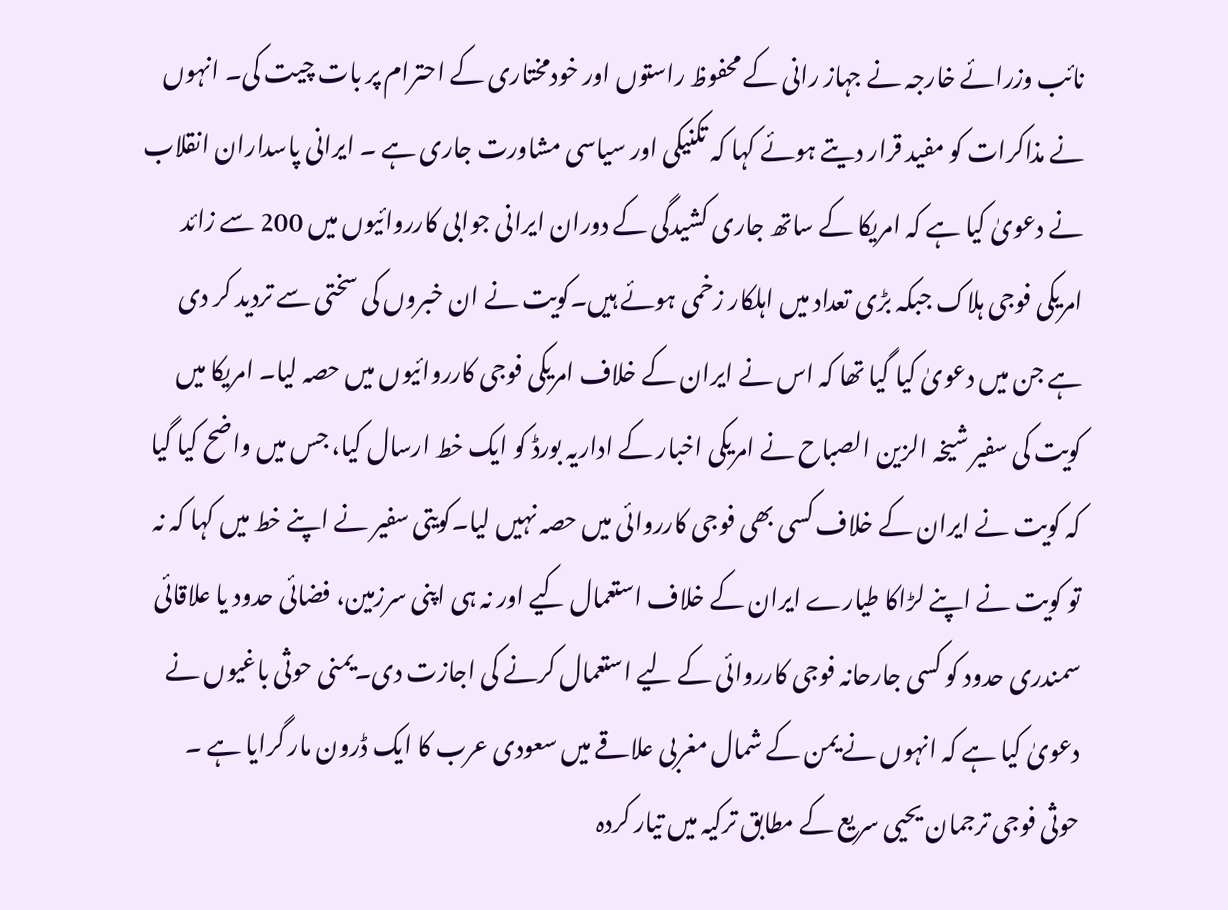نائب وزرائے خارجہ نے جہاز رانی کے محفوظ راستوں اور خودمختاری کے احترام پر بات چیت کی۔ انہوں نے مذاکرات کو مفید قرار دیتے ہوئے کہا کہ تکنیکی اور سیاسی مشاورت جاری ہے ۔ ایرانی پاسداران انقلاب نے دعویٰ کیا ہے کہ امریکا کے ساتھ جاری کشیدگی کے دوران ایرانی جوابی کارروائیوں میں 200 سے زائد امریکی فوجی ہلاک جبکہ بڑی تعداد میں اہلکار زخمی ہوئے ہیں۔کویت نے ان خبروں کی سختی سے تردید کر دی ہے جن میں دعویٰ کیا گیا تھا کہ اس نے ایران کے خلاف امریکی فوجی کارروائیوں میں حصہ لیا۔ امریکا میں کویت کی سفیر شیخہ الزین الصباح نے امریکی اخبار کے اداریہ بورڈ کو ایک خط ارسال کیا، جس میں واضح کیا گیا کہ کویت نے ایران کے خلاف کسی بھی فوجی کارروائی میں حصہ نہیں لیا۔کویتی سفیر نے اپنے خط میں کہا کہ نہ تو کویت نے اپنے لڑاکا طیارے ایران کے خلاف استعمال کیے اور نہ ہی اپنی سرزمین، فضائی حدود یا علاقائی سمندری حدود کو کسی جارحانہ فوجی کارروائی کے لیے استعمال کرنے کی اجازت دی۔یمنی حوثی باغیوں نے دعویٰ کیا ہے کہ انہوں نے یمن کے شمال مغربی علاقے میں سعودی عرب کا ایک ڈرون مار گرایا ہے ۔
حوثی فوجی ترجمان یحیی سریع کے مطابق ترکیہ میں تیار کردہ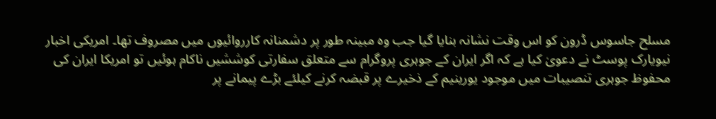مسلح جاسوس ڈرون کو اس وقت نشانہ بنایا گیا جب وہ مبینہ طور پر دشمنانہ کارروائیوں میں مصروف تھا۔ امریکی اخبار نیویارک پوسٹ نے دعویٰ کیا ہے کہ اگر ایران کے جوہری پروگرام سے متعلق سفارتی کوششیں ناکام ہوئیں تو امریکا ایران کی محفوظ جوہری تنصیبات میں موجود یورینیم کے ذخیرے پر قبضہ کرنے کیلئے بڑے پیمانے پر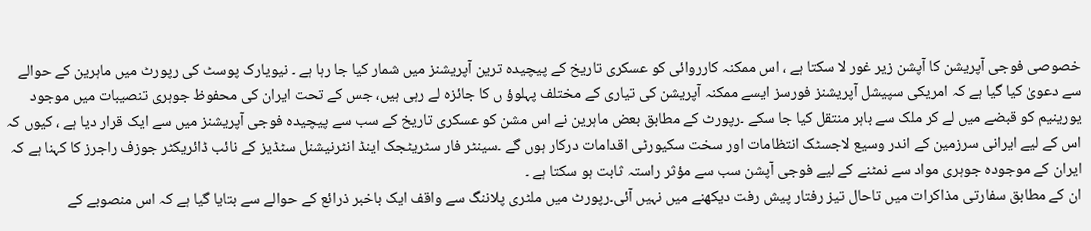خصوصی فوجی آپریشن کا آپشن زیر غور لا سکتا ہے ، اس ممکنہ کارروائی کو عسکری تاریخ کے پیچیدہ ترین آپریشنز میں شمار کیا جا رہا ہے ۔ نیویارک پوسٹ کی رپورٹ میں ماہرین کے حوالے سے دعویٰ کیا گیا ہے کہ امریکی سپیشل آپریشنز فورسز ایسے ممکنہ آپریشن کی تیاری کے مختلف پہلوؤ ں کا جائزہ لے رہی ہیں، جس کے تحت ایران کی محفوظ جوہری تنصیبات میں موجود یورینیم کو قبضے میں لے کر ملک سے باہر منتقل کیا جا سکے ۔رپورٹ کے مطابق بعض ماہرین نے اس مشن کو عسکری تاریخ کے سب سے پیچیدہ فوجی آپریشنز میں سے ایک قرار دیا ہے ، کیوں کہ اس کے لیے ایرانی سرزمین کے اندر وسیع لاجسٹک انتظامات اور سخت سکیورٹی اقدامات درکار ہوں گے ۔سینٹر فار سٹریٹجک اینڈ انٹرنیشنل سٹڈیز کے نائب ڈائریکٹر جوزف راجرز کا کہنا ہے کہ ایران کے موجودہ جوہری مواد سے نمٹنے کے لیے فوجی آپشن سب سے مؤثر راستہ ثابت ہو سکتا ہے ۔
ان کے مطابق سفارتی مذاکرات میں تاحال تیز رفتار پیش رفت دیکھنے میں نہیں آئی۔رپورٹ میں ملٹری پلاننگ سے واقف ایک باخبر ذرائع کے حوالے سے بتایا گیا ہے کہ اس منصوبے کے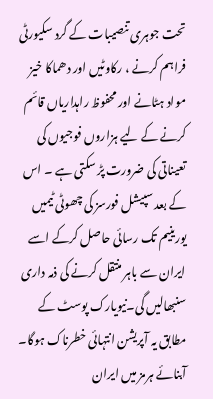تحت جوہری تنصیبات کے گرد سکیورٹی فراہم کرنے ، رکاوٹیں اور دھماکا خیز مواد ہٹانے اور محفوظ راہداریاں قائم کرنے کے لیے ہزاروں فوجیوں کی تعیناتی کی ضرورت پڑ سکتی ہے ۔ اس کے بعد سپیشل فورسز کی چھوٹی ٹیمیں یورینیم تک رسائی حاصل کرکے اسے ایران سے باہر منتقل کرنے کی ذمہ داری سنبھالیں گی۔نیویارک پوسٹ کے مطابق یہ آپریشن انتہائی خطرناک ہوگا۔ آبنائے ہرمز میں ایران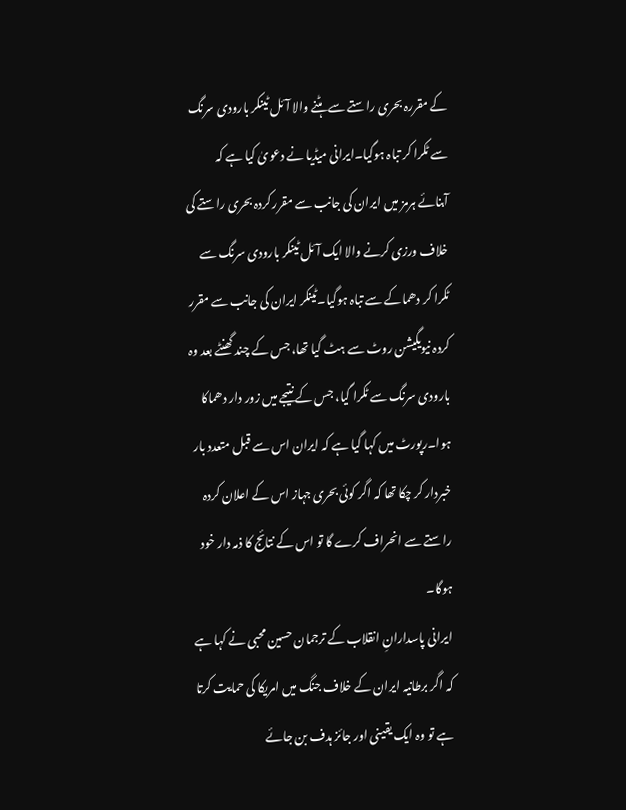کے مقررہ بحری راستے سے ہٹنے والا آئل ٹینکر بارودی سرنگ سے ٹکرا کر تباہ ہوگیا۔ایرانی میڈیا نے دعویٰ کیا ہے کہ آبنائے ہرمز میں ایران کی جانب سے مقرر کردہ بحری راستے کی خلاف ورزی کرنے والا ایک آئل ٹینکر بارودی سرنگ سے ٹکرا کر دھماکے سے تباہ ہوگیا۔ٹینکر ایران کی جانب سے مقرر کردہ نیویگیشن روٹ سے ہٹ گیا تھا، جس کے چند گھنٹے بعد وہ بارودی سرنگ سے ٹکرا گیا، جس کے نتیجے میں زور دار دھماکا ہوا۔رپورٹ میں کہا گیا ہے کہ ایران اس سے قبل متعدد بار خبردار کر چکا تھا کہ اگر کوئی بحری جہاز اس کے اعلان کردہ راستے سے انحراف کرے گا تو اس کے نتائج کا ذمہ دار خود ہوگا۔
ایرانی پاسدارانِ انقلاب کے ترجمان حسین محبی نے کہا ہے کہ اگر برطانیہ ایران کے خلاف جنگ میں امریکا کی حمایت کرتا ہے تو وہ ایک یقینی اور جائز ہدف بن جائے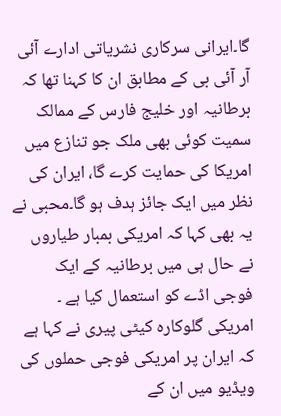گا۔ایرانی سرکاری نشریاتی ادارے آئی آر آئی بی کے مطابق ان کا کہنا تھا کہ برطانیہ اور خلیج فارس کے ممالک سمیت کوئی بھی ملک جو تنازع میں امریکا کی حمایت کرے گا، ایران کی نظر میں ایک جائز ہدف ہو گا۔محبی نے یہ بھی کہا کہ امریکی بمبار طیاروں نے حال ہی میں برطانیہ کے ایک فوجی اڈے کو استعمال کیا ہے ۔ امریکی گلوکارہ کیٹی پیری نے کہا ہے کہ ایران پر امریکی فوجی حملوں کی ویڈیو میں ان کے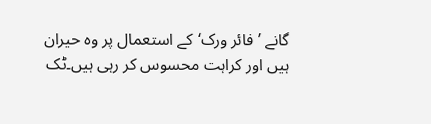گانے ’فائر ورک‘کے استعمال پر وہ حیران ہیں اور کراہت محسوس کر رہی ہیں۔ٹک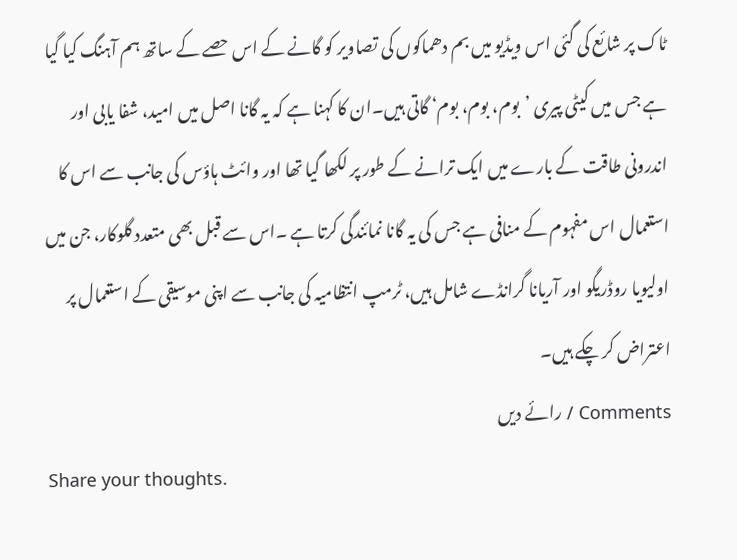ٹاک پر شائع کی گئی اس ویڈیو میں بم دھماکوں کی تصاویر کو گانے کے اس حصے کے ساتھ ہم آہنگ کیا گیا ہے جس میں کیٹی پیری ’بوم، بوم، بوم‘ گاتی ہیں۔ان کا کہنا ہے کہ یہ گانا اصل میں امید، شفا یابی اور اندرونی طاقت کے بارے میں ایک ترانے کے طور پر لکھا گیا تھا اور وائٹ ہاؤس کی جانب سے اس کا استعمال اس مفہوم کے منافی ہے جس کی یہ گانا نمائندگی کرتا ہے ۔اس سے قبل بھی متعدد گلوکار، جن میں اولیویا روڈریگو اور آریانا گرانڈے شامل ہیں، ٹرمپ انتظامیہ کی جانب سے اپنی موسیقی کے استعمال پر اعتراض کر چکے ہیں۔
Comments / رائے دیں
Share your thoughts.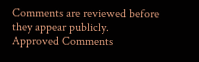Comments are reviewed before they appear publicly.
Approved Comments